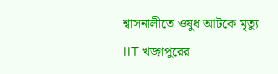শ্বাসনালীতে ওষুধ আটকে মৃত্যু IIT খড়্গপুরের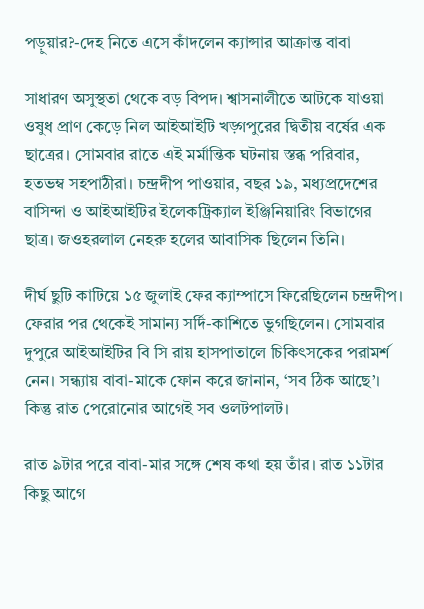পড়ুয়ার?-দেহ নিতে এসে কাঁদলেন ক্যান্সার আক্রান্ত বাবা

সাধারণ অসুস্থতা থেকে বড় বিপদ। শ্বাসনালীতে আটকে যাওয়া ওষুধ প্রাণ কেড়ে নিল আইআইটি খড়্গপুরের দ্বিতীয় বর্ষের এক ছাত্রের। সোমবার রাতে এই মর্মান্তিক ঘটনায় স্তব্ধ পরিবার, হতভম্ব সহপাঠীরা। চন্দ্রদীপ পাওয়ার, বছর ১৯, মধ্যপ্রদেশের বাসিন্দা ও আইআইটির ইলেকট্রিক্যাল ইঞ্জিনিয়ারিং বিভাগের ছাত্র। জওহরলাল নেহরু হলের আবাসিক ছিলেন তিনি।

দীর্ঘ ছুটি কাটিয়ে ১৫ জুলাই ফের ক্যাম্পাসে ফিরেছিলেন চন্দ্রদীপ। ফেরার পর থেকেই সামান্য সর্দি-কাশিতে ভুগছিলেন। সোমবার দুপুরে আইআইটির বি সি রায় হাসপাতালে চিকিৎসকের পরামর্শ নেন। সন্ধ্যায় বাবা-মাকে ফোন করে জানান, ‘সব ঠিক আছে’। কিন্তু রাত পেরোনোর আগেই সব ওলটপালট।

রাত ৯টার পরে বাবা-মার সঙ্গে শেষ কথা হয় তাঁর। রাত ১১টার কিছু আগে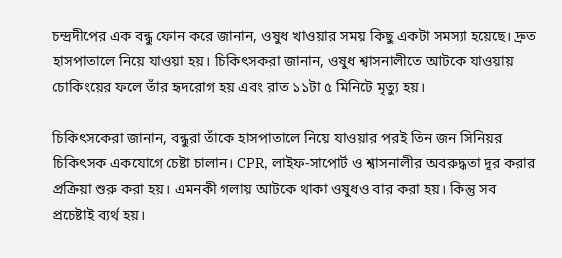চন্দ্রদীপের এক বন্ধু ফোন করে জানান, ওষুধ খাওয়ার সময় কিছু একটা সমস্যা হয়েছে। দ্রুত হাসপাতালে নিয়ে যাওয়া হয়। চিকিৎসকরা জানান, ওষুধ শ্বাসনালীতে আটকে যাওয়ায় চোকিংয়ের ফলে তাঁর হৃদরোগ হয় এবং রাত ১১টা ৫ মিনিটে মৃত্যু হয়।

চিকিৎসকেরা জানান, বন্ধুরা তাঁকে হাসপাতালে নিয়ে যাওয়ার পরই তিন জন সিনিয়র চিকিৎসক একযোগে চেষ্টা চালান। CPR, লাইফ-সাপোর্ট ও শ্বাসনালীর অবরুদ্ধতা দূর করার প্রক্রিয়া শুরু করা হয়। এমনকী গলায় আটকে থাকা ওষুধও বার করা হয়। কিন্তু সব প্রচেষ্টাই ব্যর্থ হয়।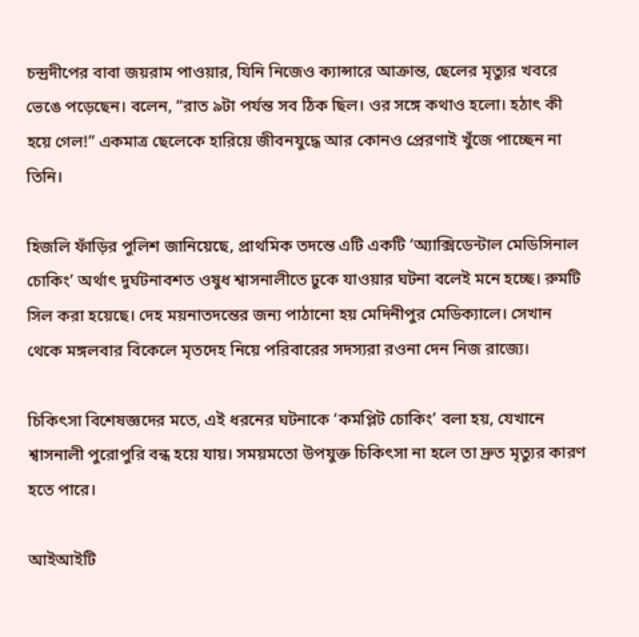চন্দ্রদীপের বাবা জয়রাম পাওয়ার, যিনি নিজেও ক্যান্সারে আক্রান্ত, ছেলের মৃত্যুর খবরে ভেঙে পড়েছেন। বলেন, “রাত ৯টা পর্যন্ত সব ঠিক ছিল। ওর সঙ্গে কথাও হলো। হঠাৎ কী হয়ে গেল!” একমাত্র ছেলেকে হারিয়ে জীবনযুদ্ধে আর কোনও প্রেরণাই খুঁজে পাচ্ছেন না তিনি।

হিজলি ফাঁড়ির পুলিশ জানিয়েছে, প্রাথমিক তদন্তে এটি একটি ‘অ্যাক্সিডেন্টাল মেডিসিনাল চোকিং’ অর্থাৎ দুর্ঘটনাবশত ওষুধ শ্বাসনালীতে ঢুকে যাওয়ার ঘটনা বলেই মনে হচ্ছে। রুমটি সিল করা হয়েছে। দেহ ময়নাতদন্তের জন্য পাঠানো হয় মেদিনীপুর মেডিক্যালে। সেখান থেকে মঙ্গলবার বিকেলে মৃতদেহ নিয়ে পরিবারের সদস্যরা রওনা দেন নিজ রাজ্যে।

চিকিৎসা বিশেষজ্ঞদের মতে, এই ধরনের ঘটনাকে ‘কমপ্লিট চোকিং’ বলা হয়, যেখানে শ্বাসনালী পুরোপুরি বন্ধ হয়ে যায়। সময়মতো উপযুক্ত চিকিৎসা না হলে তা দ্রুত মৃত্যুর কারণ হতে পারে।

আইআইটি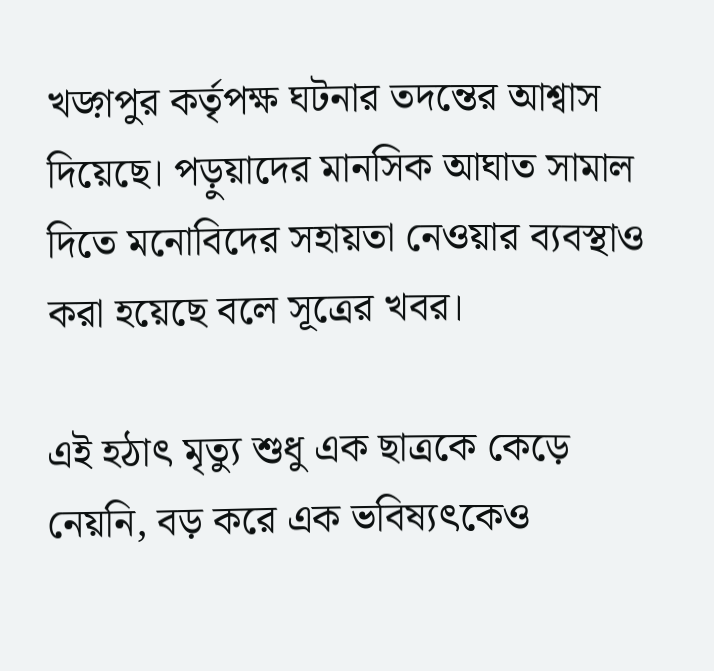খড়্গপুর কর্তৃপক্ষ ঘটনার তদন্তের আশ্বাস দিয়েছে। পড়ুয়াদের মানসিক আঘাত সামাল দিতে মনোবিদের সহায়তা নেওয়ার ব্যবস্থাও করা হয়েছে বলে সূত্রের খবর।

এই হঠাৎ মৃত্যু শুধু এক ছাত্রকে কেড়ে নেয়নি, বড় করে এক ভবিষ্যৎকেও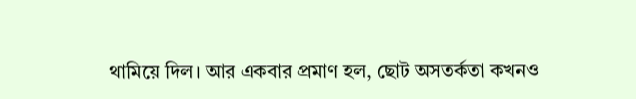থামিয়ে দিল। আর একবার প্রমাণ হল, ছোট অসতর্কতা কখনও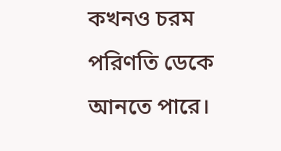কখনও চরম পরিণতি ডেকে আনতে পারে।